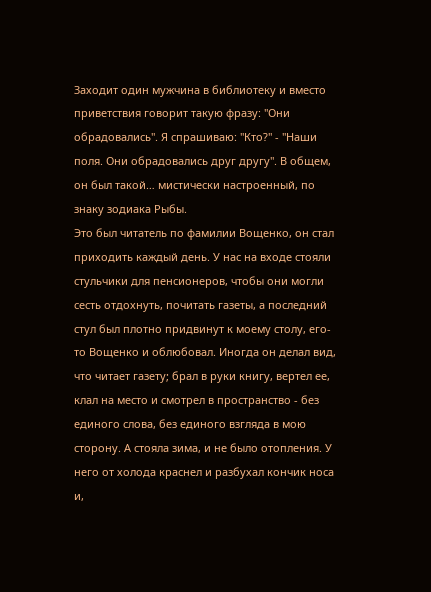Заходит один мужчина в библиотеку и вместо приветствия говорит такую фразу: "Они обрадовались". Я спрашиваю: "Кто?" - "Наши поля. Они обрадовались друг другу". В общем, он был такой… мистически настроенный, по знаку зодиака Рыбы.
Это был читатель по фамилии Вощенко, он стал приходить каждый день. У нас на входе стояли стульчики для пенсионеров, чтобы они могли сесть отдохнуть, почитать газеты, а последний стул был плотно придвинут к моему столу, его-то Вощенко и облюбовал. Иногда он делал вид, что читает газету; брал в руки книгу, вертел ее, клал на место и смотрел в пространство - без единого слова, без единого взгляда в мою сторону. А стояла зима, и не было отопления. У него от холода краснел и разбухал кончик носа и,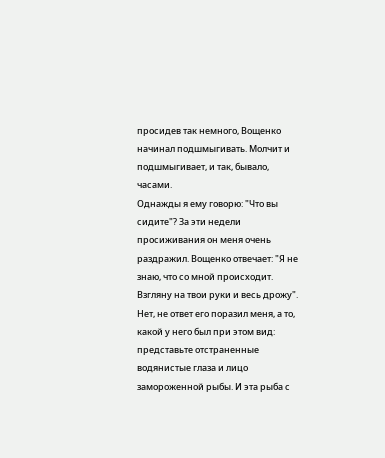просидев так немного, Вощенко начинал подшмыгивать. Молчит и подшмыгивает, и так, бывало, часами.
Однажды я ему говорю: "Что вы сидите"? За эти недели просиживания он меня очень раздражил. Вощенко отвечает: "Я не знаю, что со мной происходит. Взгляну на твои руки и весь дрожу". Нет, не ответ его поразил меня, а то, какой у него был при этом вид: представьте отстраненные водянистые глаза и лицо замороженной рыбы. И эта рыба с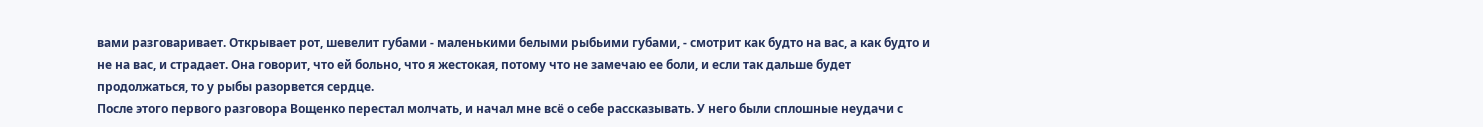вами разговаривает. Открывает рот, шевелит губами - маленькими белыми рыбьими губами, - смотрит как будто на вас, а как будто и не на вас, и страдает. Она говорит, что ей больно, что я жестокая, потому что не замечаю ее боли, и если так дальше будет продолжаться, то у рыбы разорвется сердце.
После этого первого разговора Вощенко перестал молчать, и начал мне всё о себе рассказывать. У него были сплошные неудачи с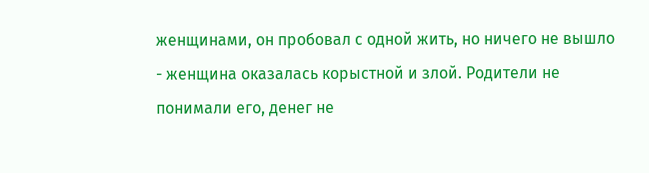женщинами, он пробовал с одной жить, но ничего не вышло - женщина оказалась корыстной и злой. Родители не понимали его, денег не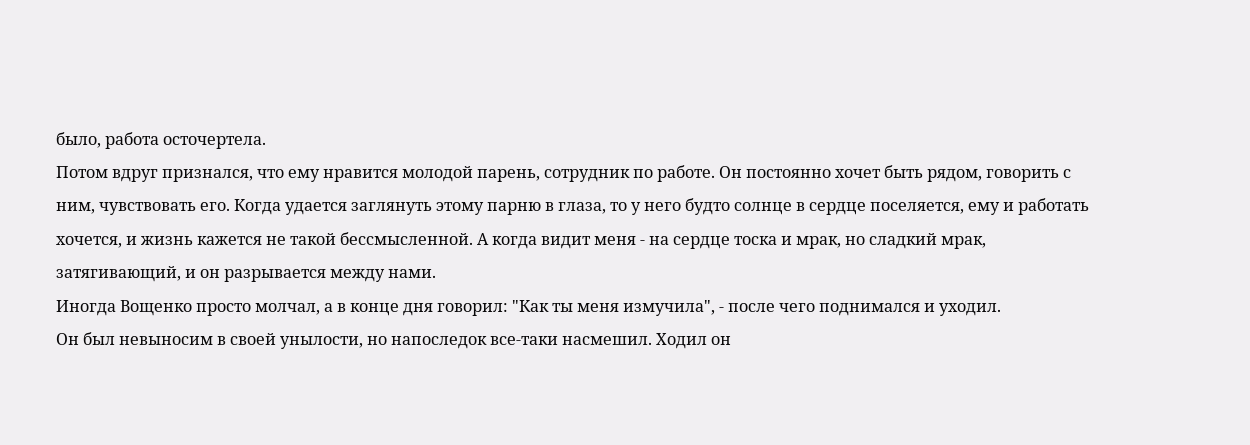было, работа осточертела.
Потом вдруг признался, что ему нравится молодой парень, сотрудник по работе. Он постоянно хочет быть рядом, говорить с ним, чувствовать его. Когда удается заглянуть этому парню в глаза, то у него будто солнце в сердце поселяется, ему и работать хочется, и жизнь кажется не такой бессмысленной. А когда видит меня - на сердце тоска и мрак, но сладкий мрак, затягивающий, и он разрывается между нами.
Иногда Вощенко просто молчал, а в конце дня говорил: "Как ты меня измучила", - после чего поднимался и уходил.
Он был невыносим в своей унылости, но напоследок все-таки насмешил. Ходил он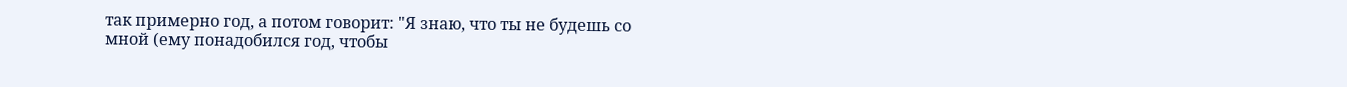так примерно год, а потом говорит: "Я знаю, что ты не будешь со мной (ему понадобился год, чтобы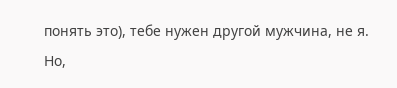понять это), тебе нужен другой мужчина, не я. Но,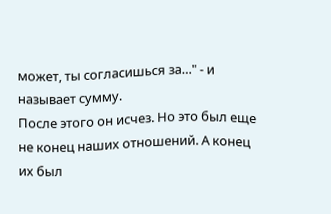может, ты согласишься за…" - и называет сумму.
После этого он исчез. Но это был еще не конец наших отношений. А конец их был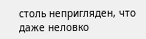столь непригляден, что даже неловко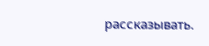рассказывать.